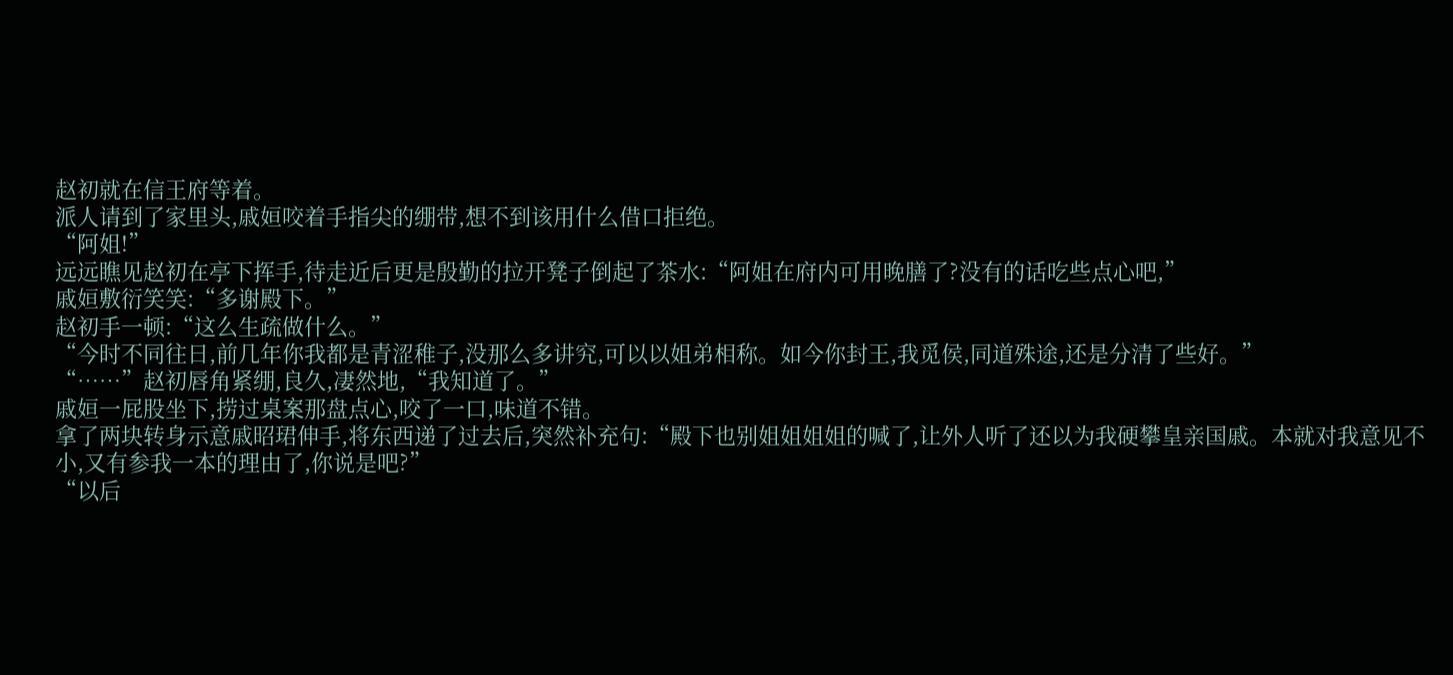赵初就在信王府等着。
派人请到了家里头,戚姮咬着手指尖的绷带,想不到该用什么借口拒绝。
“阿姐!”
远远瞧见赵初在亭下挥手,待走近后更是殷勤的拉开凳子倒起了茶水:“阿姐在府内可用晚膳了?没有的话吃些点心吧,”
戚姮敷衍笑笑:“多谢殿下。”
赵初手一顿:“这么生疏做什么。”
“今时不同往日,前几年你我都是青涩稚子,没那么多讲究,可以以姐弟相称。如今你封王,我觅侯,同道殊途,还是分清了些好。”
“……”赵初唇角紧绷,良久,凄然地,“我知道了。”
戚姮一屁股坐下,捞过桌案那盘点心,咬了一口,味道不错。
拿了两块转身示意戚昭珺伸手,将东西递了过去后,突然补充句:“殿下也别姐姐姐姐的喊了,让外人听了还以为我硬攀皇亲国戚。本就对我意见不小,又有参我一本的理由了,你说是吧?”
“以后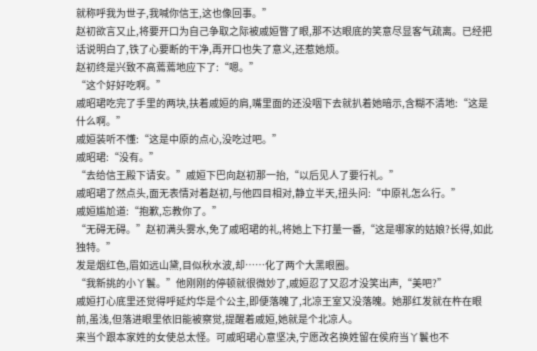就称呼我为世子,我喊你信王,这也像回事。”
赵初欲言又止,将要开口为自己争取之际被戚姮瞥了眼,那不达眼底的笑意尽显客气疏离。已经把话说明白了,铁了心要断的干净,再开口也失了意义,还惹她烦。
赵初终是兴致不高蔫蔫地应下了:“嗯。”
“这个好好吃啊。”
戚昭珺吃完了手里的两块,扶着戚姮的肩,嘴里面的还没咽下去就扒着她暗示,含糊不清地:“这是什么啊。”
戚姮装听不懂:“这是中原的点心,没吃过吧。”
戚昭珺:“没有。”
“去给信王殿下请安。”戚姮下巴向赵初那一抬,“以后见人了要行礼。”
戚昭珺了然点头,面无表情对着赵初,与他四目相对,静立半天,扭头问:“中原礼怎么行。”
戚姮尴尬道:“抱歉,忘教你了。”
“无碍无碍。”赵初满头雾水,免了戚昭珺的礼,将她上下打量一番,“这是哪家的姑娘?长得,如此独特。”
发是烟红色,眉如远山黛,目似秋水波,却……化了两个大黑眼圈。
“我新挑的小丫鬟。”他刚刚的停顿就很微妙了,戚姮忍了又忍才没笑出声,“美吧?”
戚姮打心底里还觉得呼延灼华是个公主,即便落魄了,北凉王室又没落魄。她那红发就在杵在眼前,虽浅,但落进眼里依旧能被察觉,提醒着戚姮,她就是个北凉人。
来当个跟本家姓的女使总太怪。可戚昭珺心意坚决,宁愿改名换姓留在侯府当丫鬟也不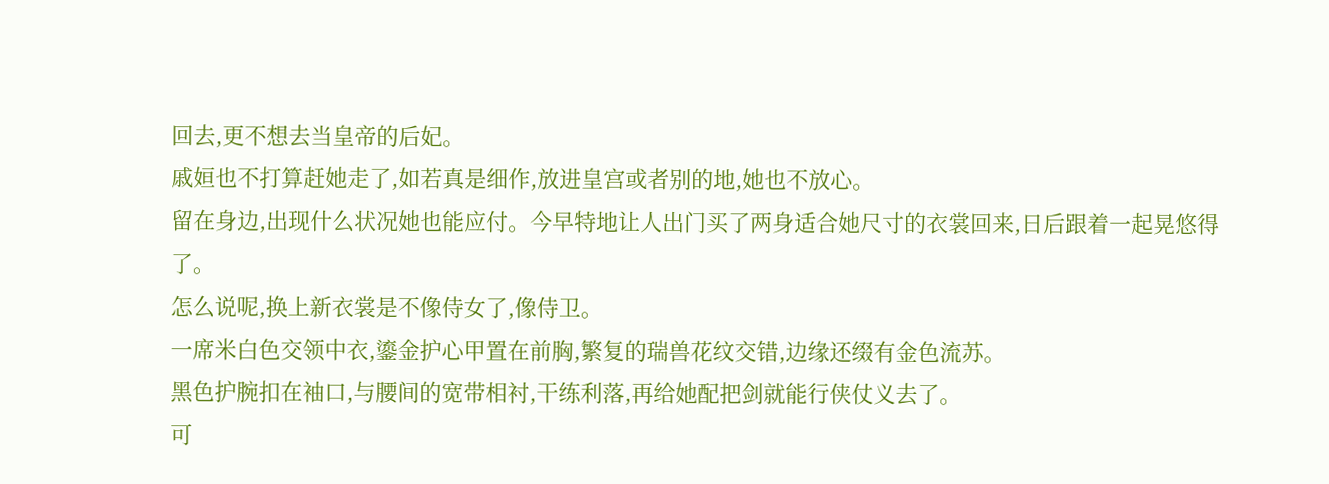回去,更不想去当皇帝的后妃。
戚姮也不打算赶她走了,如若真是细作,放进皇宫或者别的地,她也不放心。
留在身边,出现什么状况她也能应付。今早特地让人出门买了两身适合她尺寸的衣裳回来,日后跟着一起晃悠得了。
怎么说呢,换上新衣裳是不像侍女了,像侍卫。
一席米白色交领中衣,鎏金护心甲置在前胸,繁复的瑞兽花纹交错,边缘还缀有金色流苏。
黑色护腕扣在袖口,与腰间的宽带相衬,干练利落,再给她配把剑就能行侠仗义去了。
可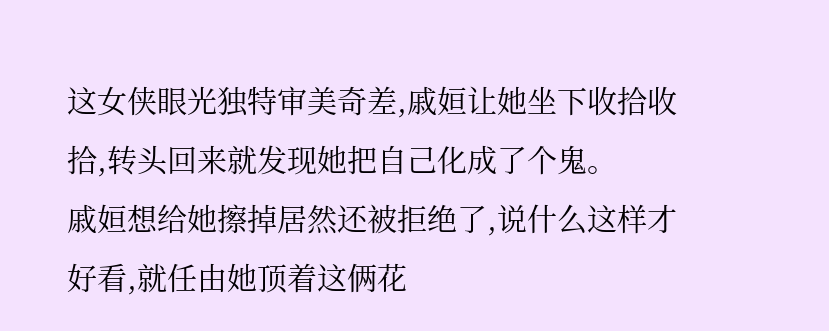这女侠眼光独特审美奇差,戚姮让她坐下收拾收拾,转头回来就发现她把自己化成了个鬼。
戚姮想给她擦掉居然还被拒绝了,说什么这样才好看,就任由她顶着这俩花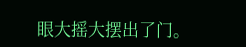眼大摇大摆出了门。